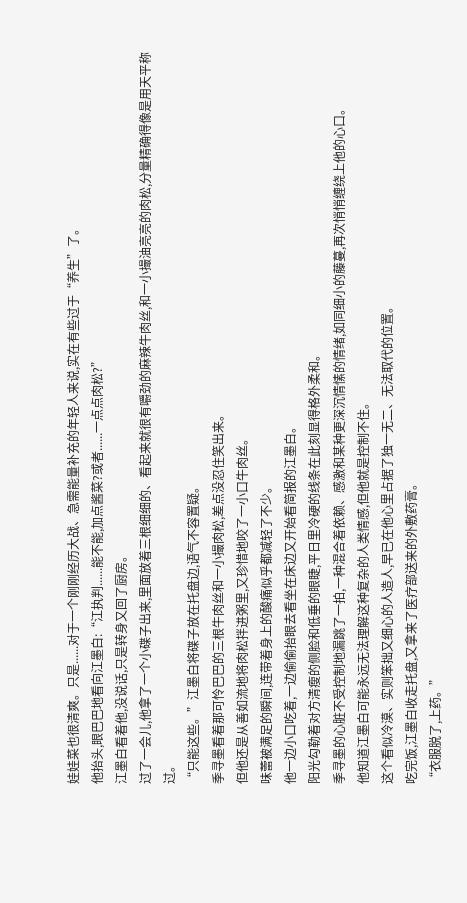娃娃菜也很清爽。只是......对于一个刚刚经历大战、急需能量补充的年轻人来说,实在有些过于“养生”了。
他抬头,眼巴巴地看向江墨白:“江执判......能不能,加点酱菜?或者......一点点肉松?”
江墨白看着他,没说话,只是转身又回了厨房。
过了一会儿,他拿了一个小碟子出来,里面放着三根细细的、看起来就很有嚼劲的麻辣牛肉丝,和一小撮油亮亮的肉松,分量精确得像是用天平称过。
“只能这些。”江墨白将碟子放在托盘边,语气不容置疑。
季寻墨看着那可怜巴巴的三根牛肉丝和一小撮肉松,差点没忍住笑出来。
但他还是从善如流地将肉松拌进粥里,又珍惜地咬了一小口牛肉丝。
味蕾被满足的瞬间,连带着身上的酸痛似乎都减轻了不少。
他一边小口吃着,一边偷偷抬眼去看坐在床边又开始看简报的江墨白。
阳光勾勒着对方清瘦的侧脸和低垂的眼睫,平日里冷硬的线条在此刻显得格外柔和。
季寻墨的心脏不受控制地漏跳了一拍,一种混合着依赖、感激和某种更深沉情愫的情绪,如同细小的藤蔓,再次悄悄缠绕上他的心口。
他知道江墨白可能永远无法理解这种复杂的人类情感,但他就是控制不住。
这个看似冷漠、实则笨拙又细心的人造人,早已在他心里占据了独一无二、无法取代的位置。
吃完饭,江墨白收走托盘,又拿来了医疗部送来的外敷药膏。
“衣服脱了,上药。”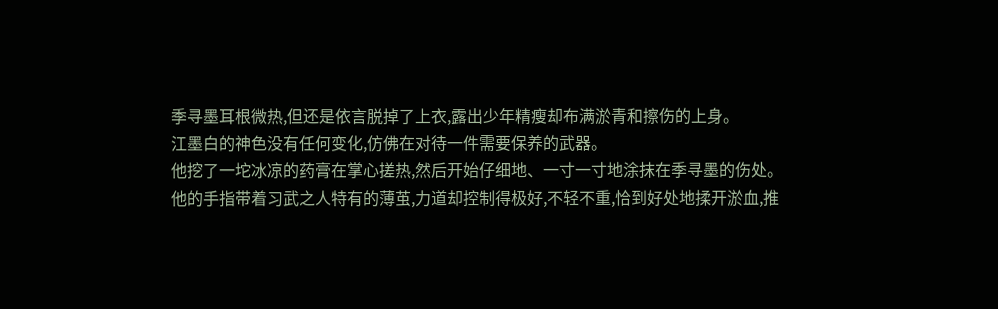季寻墨耳根微热,但还是依言脱掉了上衣,露出少年精瘦却布满淤青和擦伤的上身。
江墨白的神色没有任何变化,仿佛在对待一件需要保养的武器。
他挖了一坨冰凉的药膏在掌心搓热,然后开始仔细地、一寸一寸地涂抹在季寻墨的伤处。
他的手指带着习武之人特有的薄茧,力道却控制得极好,不轻不重,恰到好处地揉开淤血,推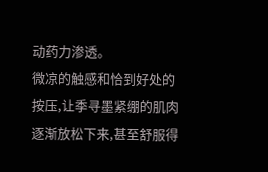动药力渗透。
微凉的触感和恰到好处的按压,让季寻墨紧绷的肌肉逐渐放松下来,甚至舒服得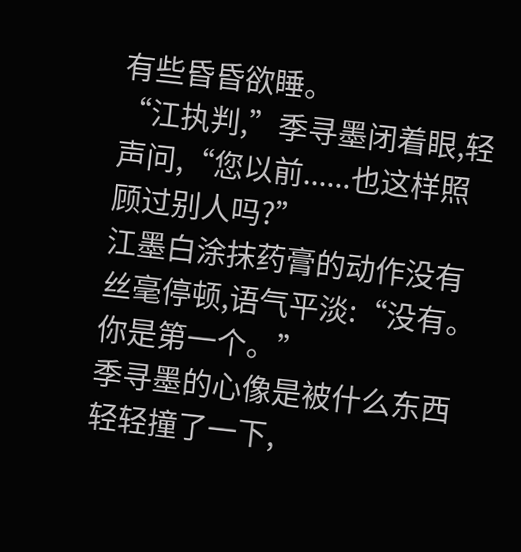有些昏昏欲睡。
“江执判,”季寻墨闭着眼,轻声问,“您以前......也这样照顾过别人吗?”
江墨白涂抹药膏的动作没有丝毫停顿,语气平淡:“没有。你是第一个。”
季寻墨的心像是被什么东西轻轻撞了一下,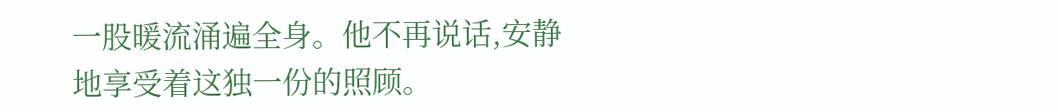一股暖流涌遍全身。他不再说话,安静地享受着这独一份的照顾。